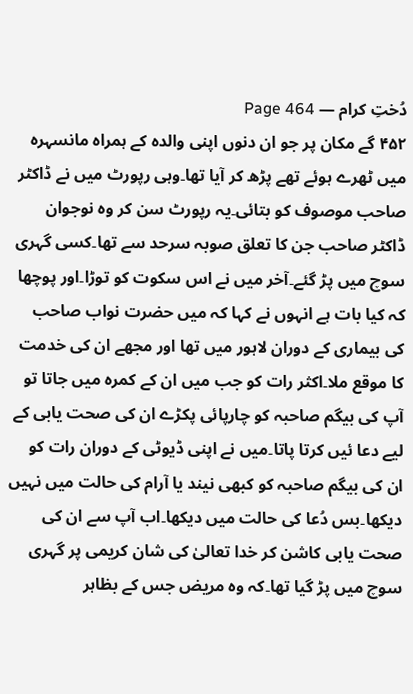دُختِ کرام — Page 464
۴۵۲ گے مکان پر جو ان دنوں اپنی والدہ کے ہمراہ مانسہرہ میں ٹھرے ہوئے تھے پڑھ کر آیا تھا۔وہی رپورٹ میں نے ڈاکٹر صاحب موصوف کو بتائی۔یہ رپورٹ سن کر وہ نوجوان ڈاکٹر صاحب جن کا تعلق صوبہ سرحد سے تھا۔کسی گہری سوچ میں پڑ گئے۔آخر میں نے اس سکوت کو توڑا۔اور پوچھا کہ کیا بات ہے انہوں نے کہا کہ میں حضرت نواب صاحب کی بیماری کے دوران لاہور میں تھا اور مجھے ان کی خدمت کا موقع ملا۔اکثر رات کو جب میں ان کے کمرہ میں جاتا تو آپ کی بیگم صاحبہ کو چارپائی پکڑے ان کی صحت یابی کے لیے دعا ئیں کرتا پاتا۔میں نے اپنی ڈیوٹی کے دوران رات کو ان کی بیگم صاحبہ کو کبھی نیند یا آرام کی حالت میں نہیں دیکھا۔بس دُعا کی حالت میں دیکھا۔اب آپ سے ان کی صحت یابی کاشن کر خدا تعالیٰ کی شان کریمی پر گہری سوچ میں پڑ گیا تھا۔کہ وہ مریض جس کے بظاہر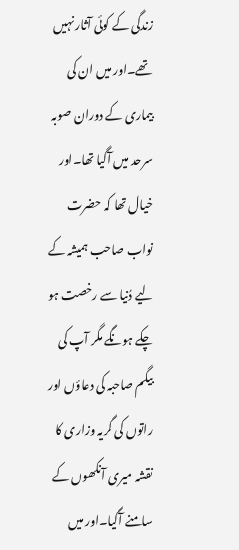زندگی کے کوئی آثار نہیں تھے۔اور میں ان کی بیماری کے دوران صوبہ سرحد میں آگیا تھا۔اور خیال تھا کہ حضرت نواب صاحب ہمیشہ کے لیے دُنیا سے رخصت ہو چکے ہونگے مگر آپ کی بیگم صاحبہ کی دعاؤں اور راتوں کی گریہ وزاری کا نقشہ میری آنکھوں کے سامنے آگیا۔اور میں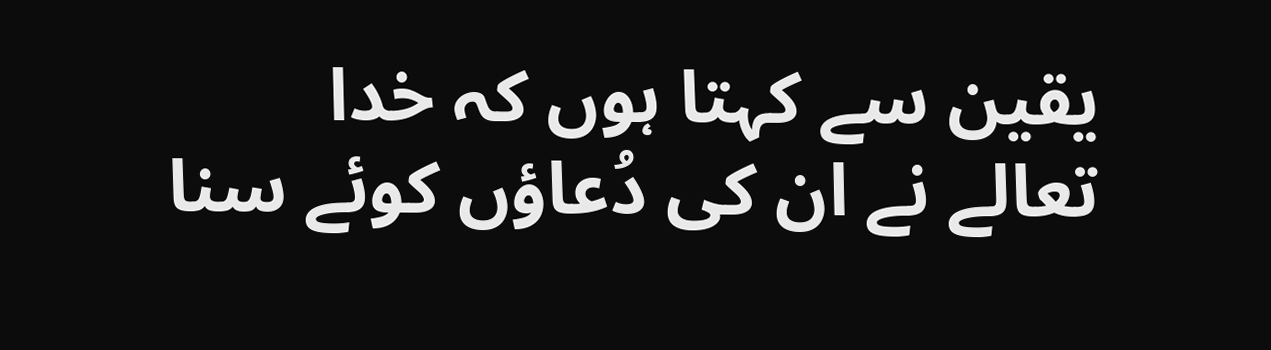یقین سے کہتا ہوں کہ خدا تعالے نے ان کی دُعاؤں کوئے سنا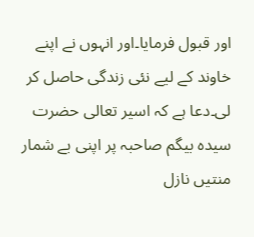اور قبول فرمایا۔اور انہوں نے اپنے خاوند کے لیے نئی زندگی حاصل کر لی۔دعا ہے کہ اسیر تعالی حضرت سیدہ بیگم صاحبہ پر اپنی بے شمار منتیں نازل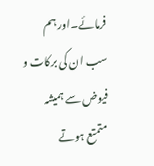فرمائے۔اور ہم سب ان کی برکات و فیوض سے ہمیشہ متمتع ہوتے